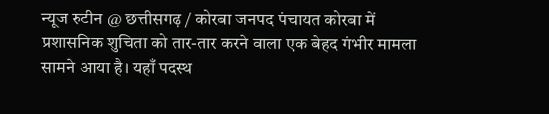न्यूज रुटीन @ छत्तीसगढ़ / कोरबा जनपद पंचायत कोरबा में प्रशासनिक शुचिता को तार-तार करने वाला एक बेहद गंभीर मामला सामने आया है। यहाँ पदस्थ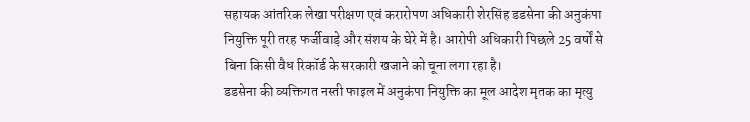सहायक आंतरिक लेखा परीक्षण एवं करारोपण अधिकारी शेरसिंह डडसेना की अनुकंपा नियुक्ति पूरी तरह फर्जीवाड़े और संशय के घेरे में है। आरोपी अधिकारी पिछले 25 वर्षों से बिना किसी वैध रिकॉर्ड के सरकारी खजाने को चूना लगा रहा है।
डडसेना की व्यक्तिगत नस्ती फाइल में अनुकंपा नियुक्ति का मूल आदेश मृतक का मृत्यु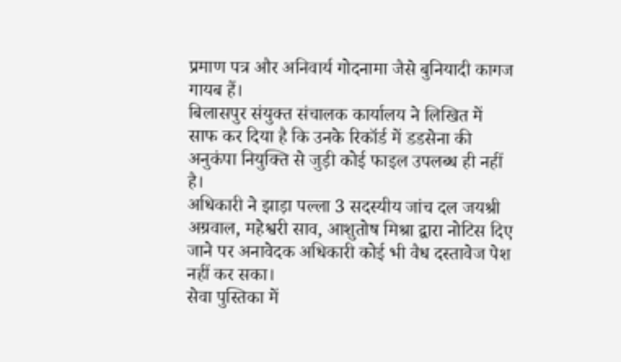प्रमाण पत्र और अनिवार्य गोदनामा जैसे बुनियादी कागज गायब हैं।
बिलासपुर संयुक्त संचालक कार्यालय ने लिखित में साफ कर दिया है कि उनके रिकॉर्ड में डडसेना की अनुकंपा नियुक्ति से जुड़ी कोई फाइल उपलब्ध ही नहीं है।
अधिकारी ने झाड़ा पल्ला 3 सदस्यीय जांच दल जयश्री अग्रवाल, महेश्वरी साव, आशुतोष मिश्रा द्वारा नोटिस दिए जाने पर अनावेदक अधिकारी कोई भी वैध दस्तावेज पेश नहीं कर सका।
सेवा पुस्तिका में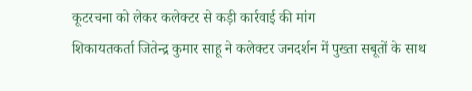कूटरचना को लेकर कलेक्टर से कड़ी कार्रवाई की मांग
शिकायतकर्ता जितेन्द्र कुमार साहू ने कलेक्टर जनदर्शन में पुख्ता सबूतों के साथ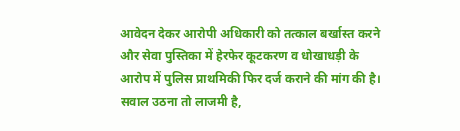आवेदन देकर आरोपी अधिकारी को तत्काल बर्खास्त करने और सेवा पुस्तिका में हेरफेर कूटकरण व धोखाधड़ी के आरोप में पुलिस प्राथमिकी फिर दर्ज कराने की मांग की है।
सवाल उठना तो लाजमी है,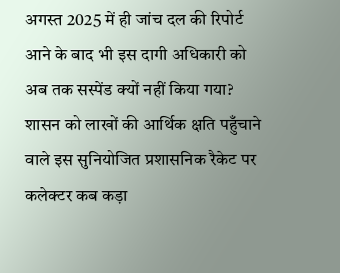अगस्त 2025 में ही जांच दल की रिपोर्ट आने के बाद भी इस दागी अधिकारी को अब तक सस्पेंड क्यों नहीं किया गया? शासन को लाखों की आर्थिक क्षति पहुँचाने वाले इस सुनियोजित प्रशासनिक रैकेट पर कलेक्टर कब कड़ा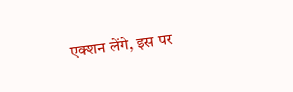एक्शन लेंगे, इस पर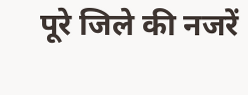पूरे जिले की नजरें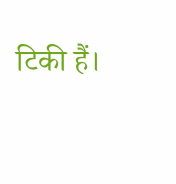टिकी हैं।